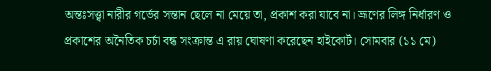অন্তঃসত্ত্বা নারীর গর্ভের সন্তান ছেলে না মেয়ে তা, প্রকাশ করা যাবে না। ভ্রূণের লিঙ্গ নির্ধারণ ও প্রকাশের অনৈতিক চর্চা বন্ধ সংক্রান্ত এ রায় ঘোষণা করেছেন হাইকোর্ট। সোমবার (১১ মে)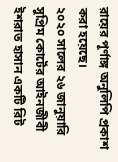রায়ের পূর্ণাঙ্গ অনুলিপি প্রকাশ করা হয়েছে।
২০২০ সালের ২৬ জানুয়ারি সুপ্রিম কোর্টের আইনজীবী ইশরাত হাসান একটি রিট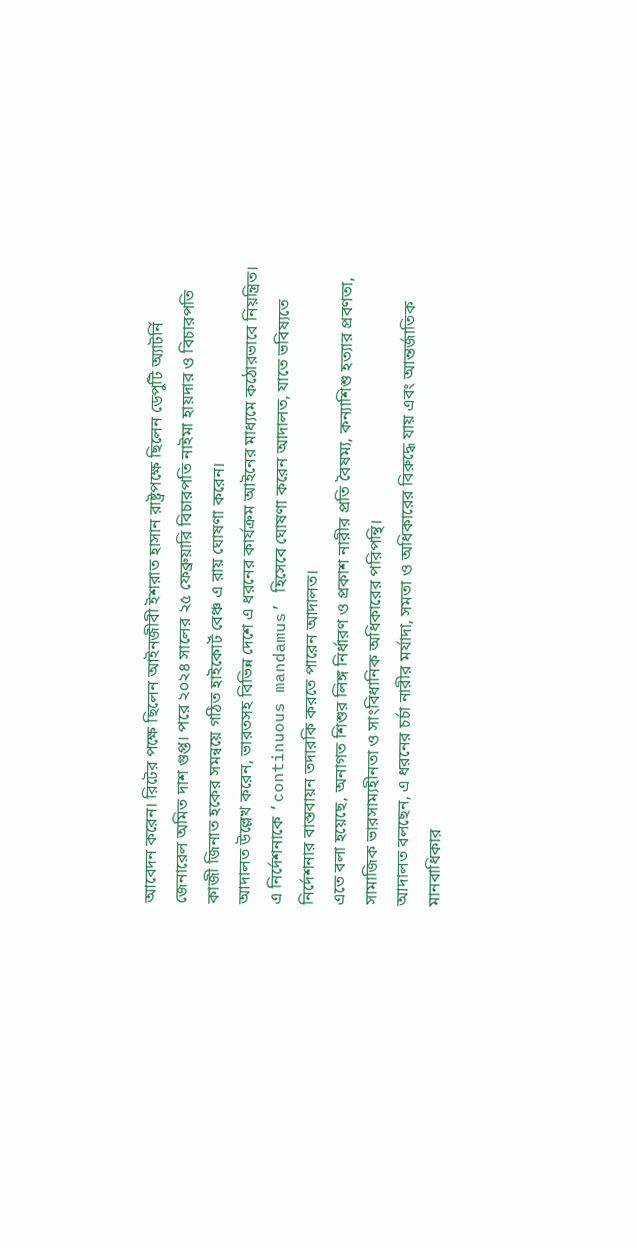আবেদন করেন। রিটের পক্ষে ছিলেন আইনজীবী ইশরাত হাসান রাষ্ট্রপক্ষে ছিলেন ডেপুটি অ্যাটর্নি জেনারেল অমিত দাশ গুপ্ত। পরে ২০২৪ সালের ২৫ ফেব্রুয়ারি বিচারপতি নাইমা হায়দার ও বিচারপতি কাজী জিনাত হকের সমন্বয়ে গঠিত হাইকোর্ট বেঞ্চ এ রায় ঘোষণা করেন।
আদালত উল্লেখ করেন, ভারতসহ বিভিন্ন দেশে এ ধরনের কার্যক্রম আইনের মাধ্যমে কঠোরভাবে নিয়ন্ত্রিত। এ নির্দেশনাকে ‘continuous mandamus’ হিসেবে ঘোষণা করেন আদালত, যাতে ভবিষ্যতে নির্দেশনার বাস্তবায়ন তদারকি করতে পারেন আদালত।
এতে বলা হয়েছে, অনাগত শিশুর লিঙ্গ নির্ধারণ ও প্রকাশ নারীর প্রতি বৈষম্য, কন্যাশিশু হত্যার প্রবণতা, সামাজিক ভারসাম্যহীনতা ও সাংবিধানিক অধিকারের পরিপন্থি।
আদালত বলছেন, এ ধরনের চর্চা নারীর মর্যাদা, সমতা ও অধিকারের বিরুদ্ধে যায় এবং আন্তর্জাতিক মানবাধিকার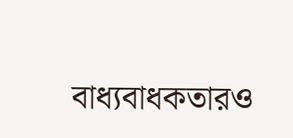বাধ্যবাধকতারও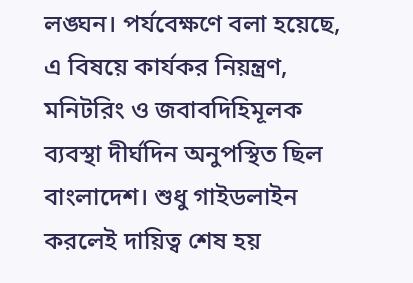লঙ্ঘন। পর্যবেক্ষণে বলা হয়েছে, এ বিষয়ে কার্যকর নিয়ন্ত্রণ, মনিটরিং ও জবাবদিহিমূলক ব্যবস্থা দীর্ঘদিন অনুপস্থিত ছিল বাংলাদেশ। শুধু গাইডলাইন করলেই দায়িত্ব শেষ হয়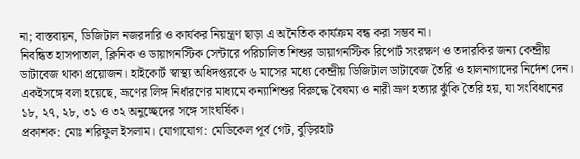না; বাস্তবায়ন, ডিজিটাল নজরদারি ও কার্যকর নিয়ন্ত্রণ ছাড়া এ অনৈতিক কার্যক্রম বন্ধ করা সম্ভব না।
নিবন্ধিত হাসপাতাল, ক্লিনিক ও ডায়াগনস্টিক সেন্টারে পরিচালিত শিশুর ডায়াগনস্টিক রিপোর্ট সংরক্ষণ ও তদারকির জন্য কেন্দ্রীয় ডাটাবেজ থাকা প্রয়োজন। হাইকোর্ট স্বাস্থ্য অধিদপ্তরকে ৬ মাসের মধ্যে কেন্দ্রীয় ডিজিটাল ডাটাবেজ তৈরি ও হালনাগাদের নির্দেশ দেন। একইসঙ্গে বলা হয়েছে, ভ্রূণের লিঙ্গ নির্ধারণের মাধ্যমে কন্যাশিশুর বিরুদ্ধে বৈষম্য ও নারী ভ্রূণ হত্যার ঝুঁকি তৈরি হয়, যা সংবিধানের ১৮, ২৭, ২৮, ৩১ ও ৩২ অনুচ্ছেদের সঙ্গে সাংঘর্ষিক।
প্রকাশক: মোঃ শরিফুল ইসলাম। যোগাযোগ: মেডিকেল পূর্ব গেট, বুড়িরহাট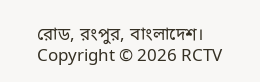রোড, রংপুর, বাংলাদেশ।
Copyright © 2026 RCTV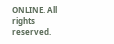ONLINE. All rights reserved.